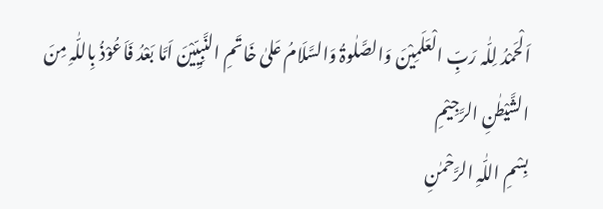اَلْحَمْدُ لِلّٰہ رَبِّ الْعَلَمِیْنَ وَالصَّلٰوۃُ وَالسَّلَامُ عَلیٰ خَاتَمِ النَّبِیِّیْنَ اَمَّا بَعْدُ فَاَعُوْذُ بِاللّٰہِ مِنَ الشَّیْطٰنِ الرَّجِیْمِ
بِسْمِ اللّٰہِ الرَّحْمٰنِ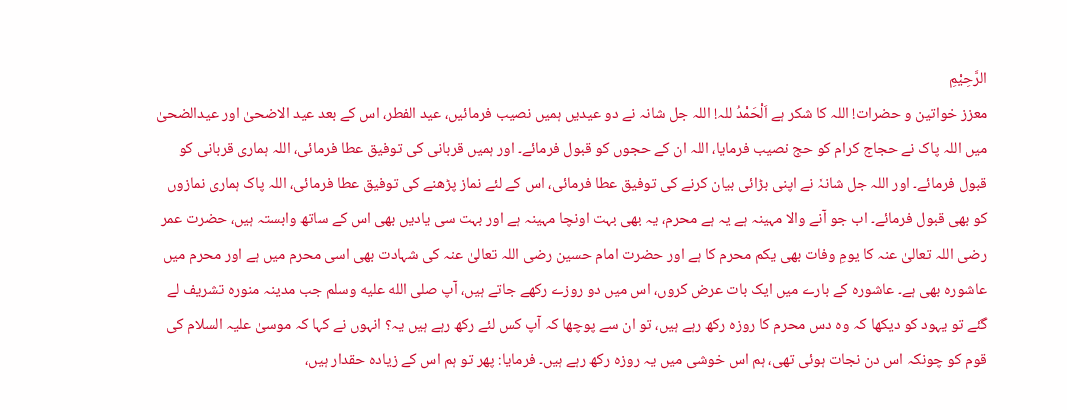الرَّحِیْمِ
معزز خواتین و حضرات! اللہ کا شکر ہے اَلْحَمْدُ للہ! اللہ جل شانہ نے دو عیدیں ہمیں نصیب فرمائیں، عید الفطر، اس کے بعد عید الاضحیٰ اور عیدالضحیٰ میں اللہ پاک نے حجاج کرام کو حج نصیب فرمایا، اللہ ان کے حجوں کو قبول فرمائے۔ اور ہمیں قربانی کی توفیق عطا فرمائی، اللہ ہماری قربانی کو قبول فرمائے۔ اور اللہ جل شانہٗ نے اپنی بڑائی بیان کرنے کی توفیق عطا فرمائی، اس کے لئے نماز پڑھنے کی توفیق عطا فرمائی، اللہ پاک ہماری نمازوں کو بھی قبول فرمائے۔ اب جو آنے والا مہینہ ہے یہ ہے محرم، یہ بھی بہت اونچا مہینہ ہے اور بہت سی یادیں بھی اس کے ساتھ وابستہ ہیں، حضرت عمر رضی اللہ تعالیٰ عنہ کا یومِ وفات بھی یکم محرم کا ہے اور حضرت امام حسین رضی اللہ تعالیٰ عنہ کی شہادت بھی اسی محرم میں ہے اور محرم میں عاشورہ بھی ہے۔ عاشورہ کے بارے میں ایک بات عرض کروں، اس میں دو روزے رکھے جاتے ہیں، آپ صلى الله عليه وسلم جب مدینہ منورہ تشریف لے گئے تو یہود کو دیکھا کہ وہ دس محرم کا روزہ رکھ رہے ہیں، تو ان سے پوچھا کہ آپ کس لئے رکھ رہے ہیں یہ؟ انہوں نے کہا کہ موسیٰ علیہ السلام کی قوم کو چونکہ اس دن نجات ہوئی تھی، ہم اس خوشی میں یہ روزہ رکھ رہے ہیں۔ فرمایا: پھر تو ہم اس کے زیادہ حقدار ہیں،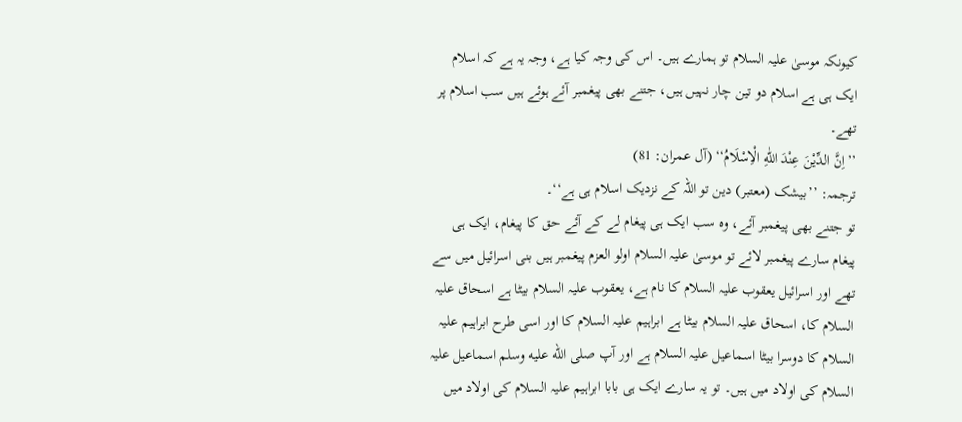کیونکہ موسیٰ علیہ السلام تو ہمارے ہیں۔ اس کی وجہ کیا ہے، وجہ یہ ہے کہ اسلام ایک ہی ہے اسلام دو تین چار نہیں ہیں، جتنے بھی پیغمبر آئے ہوئے ہیں سب اسلام پر تھے۔
’’اِنَّ الدِّیْنَ عِنْدَ اللّٰهِ الْاِسْلَامُ‘‘ (آل عمران: 81)
ترجمہ: ’’بیشک (معتبر) دین تو اللہ کے نزدیک اسلام ہی ہے‘‘۔
تو جتنے بھی پیغمبر آئے، وہ سب ایک ہی پیغام لے کے آئے حق کا پیغام، ایک ہی پیغام سارے پیغمبر لائے تو موسیٰ علیہ السلام اولو العزم پیغمبر ہیں بنی اسرائیل میں سے تھے اور اسرائیل یعقوب علیہ السلام کا نام ہے، یعقوب علیہ السلام بیٹا ہے اسحاق علیہ السلام کا، اسحاق علیہ السلام بیٹا ہے ابراہیم علیہ السلام کا اور اسی طرح ابراہیم علیہ السلام کا دوسرا بیٹا اسماعیل علیہ السلام ہے اور آپ صلى الله عليه وسلم اسماعیل علیہ السلام کی اولاد میں ہیں۔ تو یہ سارے ایک ہی بابا ابراہیم علیہ السلام کی اولاد میں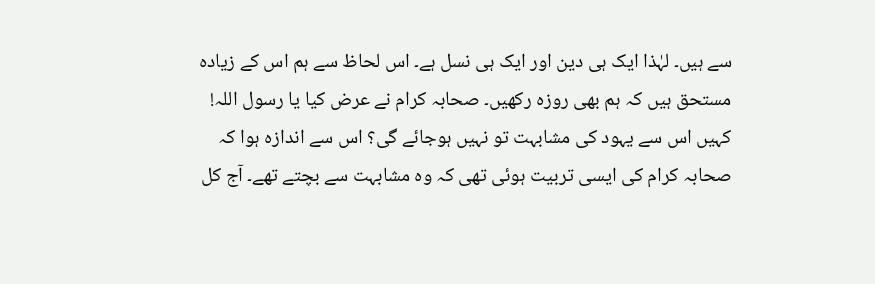سے ہیں۔ لہٰذا ایک ہی دین اور ایک ہی نسل ہے۔ اس لحاظ سے ہم اس کے زیادہ مستحق ہیں کہ ہم بھی روزہ رکھیں۔ صحابہ کرام نے عرض کیا یا رسول اللہ! کہیں اس سے یہود کی مشابہت تو نہیں ہوجائے گی؟ اس سے اندازہ ہوا کہ صحابہ کرام کی ایسی تربیت ہوئی تھی کہ وہ مشابہت سے بچتے تھے۔ آج کل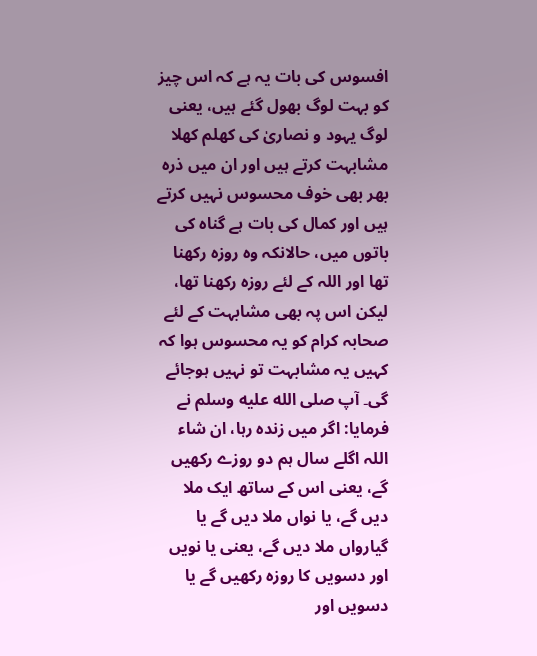افسوس کی بات یہ ہے کہ اس چیز کو بہت لوگ بھول گئے ہیں، یعنی لوگ یہود و نصاریٰ کی کھلم کھلا مشابہت کرتے ہیں اور ان میں ذرہ بھر بھی خوف محسوس نہیں کرتے ہیں اور کمال کی بات ہے گناہ کی باتوں میں، حالانکہ وہ روزہ رکھنا تھا اور اللہ کے لئے روزہ رکھنا تھا، لیکن اس پہ بھی مشابہت کے لئے صحابہ کرام کو یہ محسوس ہوا کہ کہیں یہ مشابہت تو نہیں ہوجائے گی۔ آپ صلى الله عليه وسلم نے فرمایا: اگر میں زندہ رہا، ان شاء اللہ اگلے سال ہم دو روزے رکھیں گے، یعنی اس کے ساتھ ایک ملا دیں گے، یا نواں ملا دیں گے یا گیارواں ملا دیں گے، یعنی یا نویں اور دسویں کا روزہ رکھیں گے یا دسویں اور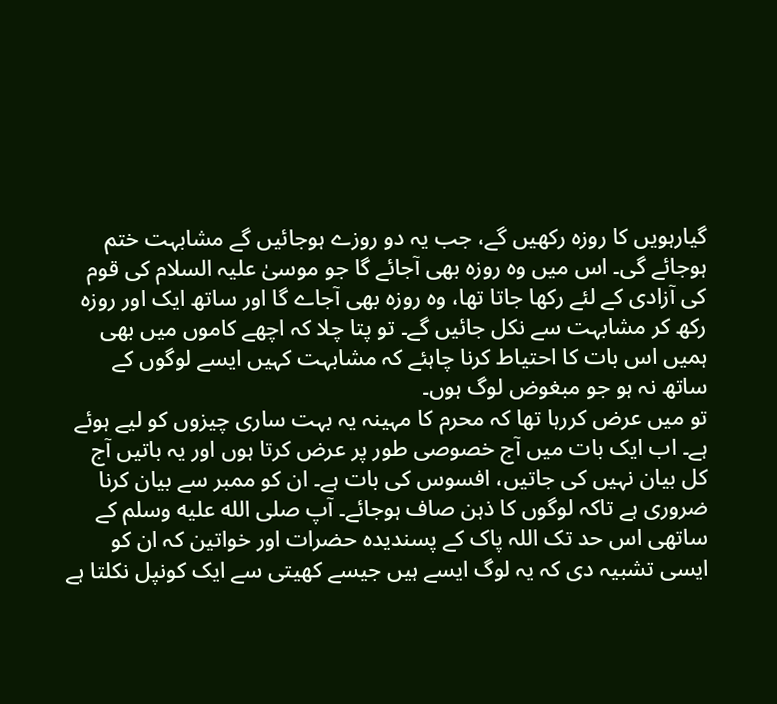گیارہویں کا روزہ رکھیں گے، جب یہ دو روزے ہوجائیں گے مشابہت ختم ہوجائے گی۔ اس میں وہ روزہ بھی آجائے گا جو موسیٰ علیہ السلام کی قوم کی آزادی کے لئے رکھا جاتا تھا، وہ روزہ بھی آجاے گا اور ساتھ ایک اور روزہ رکھ کر مشابہت سے نکل جائیں گے۔ تو پتا چلا کہ اچھے کاموں میں بھی ہمیں اس بات کا احتیاط کرنا چاہئے کہ مشابہت کہیں ایسے لوگوں کے ساتھ نہ ہو جو مبغوض لوگ ہوں۔
تو میں عرض کررہا تھا کہ محرم کا مہینہ یہ بہت ساری چیزوں کو لیے ہوئے ہے۔ اب ایک بات میں آج خصوصی طور پر عرض کرتا ہوں اور یہ باتیں آج کل بیان نہیں کی جاتیں، افسوس کی بات ہے۔ ان کو ممبر سے بیان کرنا ضروری ہے تاکہ لوگوں کا ذہن صاف ہوجائے۔ آپ صلى الله عليه وسلم کے ساتھی اس حد تک اللہ پاک کے پسندیدہ حضرات اور خواتین کہ ان کو ایسی تشبیہ دی کہ یہ لوگ ایسے ہیں جیسے کھیتی سے ایک کونپل نکلتا ہے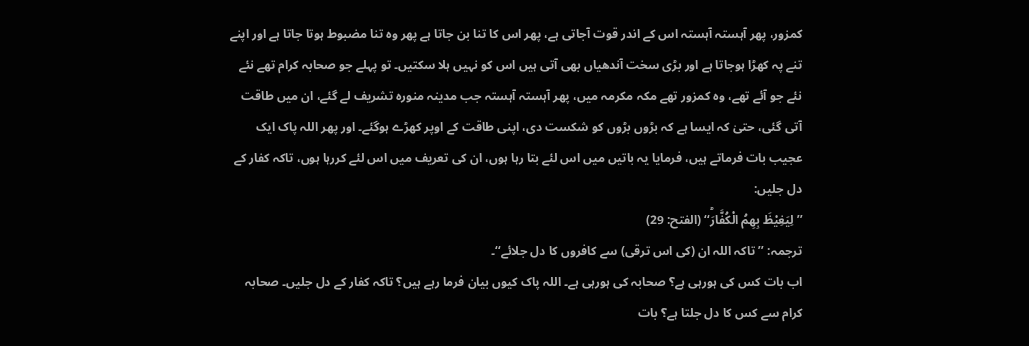کمزور، پھر آہستہ آہستہ اس کے اندر قوت آجاتی ہے، پھر اس کا تنا بن جاتا ہے پھر وہ تنا مضبوط ہوتا جاتا ہے اور اپنے تنے پہ کھڑا ہوجاتا ہے اور بڑی سخت آندھیاں بھی آتی ہیں اس کو نہیں ہلا سکتیں۔ تو پہلے جو صحابہ کرام تھے نئے نئے جو آئے تھے، وہ کمزور تھے مکہ مکرمہ میں، پھر آہستہ آہستہ جب مدینہ منورہ تشریف لے گئے، ان میں طاقت آتی گئی، حتیٰ کہ ایسا ہے کہ بڑوں بڑوں کو شکست دی، اپنی طاقت کے اوپر کھڑے ہوگئے۔ اور پھر اللہ پاک ایک عجیب بات فرماتے ہیں، فرمایا یہ باتیں میں اس لئے بتا رہا ہوں، ان کی تعریف میں اس لئے کررہا ہوں، تاکہ کفار کے دل جلیں:
’’لِیَغِیْظَ بِهِمُ الْكُفَّارَؕ‘‘ (الفتح: 29)
ترجمہ: ’’تاکہ اللہ ان (کی اس ترقی) سے کافروں کا دل جلائے‘‘۔
اب بات کس کی ہورہی ہے؟ صحابہ کی ہورہی ہے۔ اللہ پاک کیوں بیان فرما رہے ہیں؟ تاکہ کفار کے دل جلیں۔ صحابہ کرام سے کس کا دل جلتا ہے؟ بات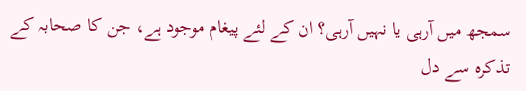سمجھ میں آرہی یا نہیں آرہی؟ ان کے لئے پیغام موجود ہے، جن کا صحابہ کے تذکرہ سے دل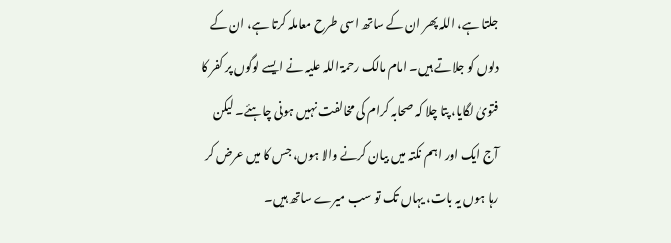جلتا ہے، اللہ پھر ان کے ساتھ اسی طرح معاملہ کرتا ہے، ان کے دلوں کو جلاتے ہیں۔ امام مالک رحمۃ اللہ علیہ نے ایسے لوگوں پر کفر کا فتویٰ لگایا، پتا چلا کہ صحابہ کرام کی مخالفت نہیں ہونی چاہئے۔ لیکن آج ایک اور اہم نکتہ میں بیان کرنے والا ہوں، جس کا میں عرض کر رہا ہوں یہ بات، یہاں تک تو سب میرے ساتھ ہیں۔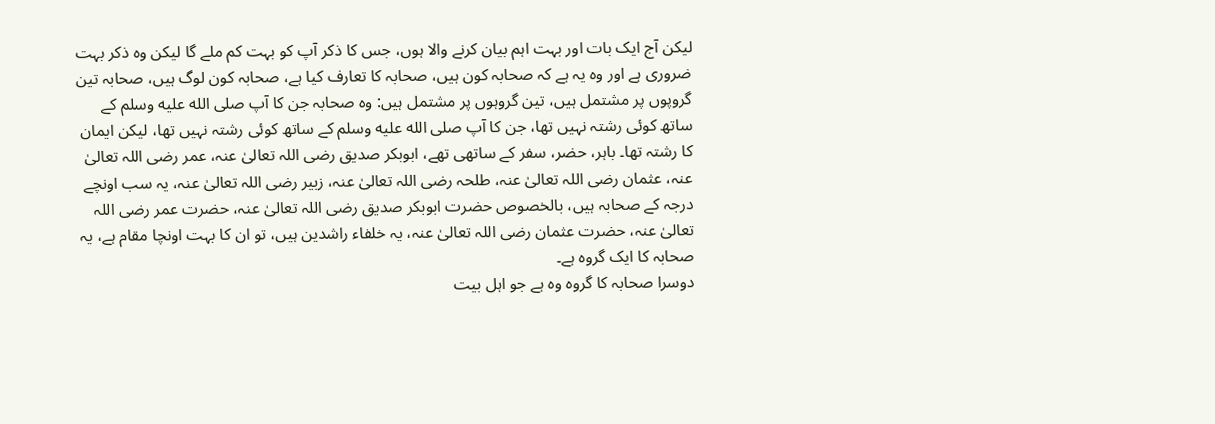لیکن آج ایک بات اور بہت اہم بیان کرنے والا ہوں، جس کا ذکر آپ کو بہت کم ملے گا لیکن وہ ذکر بہت ضروری ہے اور وہ یہ ہے کہ صحابہ کون ہیں، صحابہ کا تعارف کیا ہے، صحابہ کون لوگ ہیں، صحابہ تین گروپوں پر مشتمل ہیں، تین گروہوں پر مشتمل ہیں: وہ صحابہ جن کا آپ صلى الله عليه وسلم کے ساتھ کوئی رشتہ نہیں تھا، جن کا آپ صلى الله عليه وسلم کے ساتھ کوئی رشتہ نہیں تھا، لیکن ایمان کا رشتہ تھا۔ باہر، حضر، سفر کے ساتھی تھے، ابوبکر صدیق رضی اللہ تعالیٰ عنہ، عمر رضی اللہ تعالیٰ عنہ، عثمان رضی اللہ تعالیٰ عنہ، طلحہ رضی اللہ تعالیٰ عنہ، زبیر رضی اللہ تعالیٰ عنہ، یہ سب اونچے درجہ کے صحابہ ہیں، بالخصوص حضرت ابوبکر صدیق رضی اللہ تعالیٰ عنہ، حضرت عمر رضی اللہ تعالیٰ عنہ، حضرت عثمان رضی اللہ تعالیٰ عنہ، یہ خلفاء راشدین ہیں، تو ان کا بہت اونچا مقام ہے، یہ صحابہ کا ایک گروہ ہے۔
دوسرا صحابہ کا گروہ وہ ہے جو اہل بیت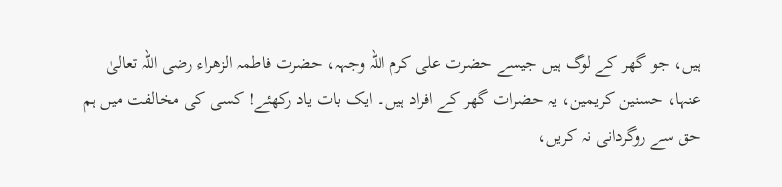ہیں، جو گھر کے لوگ ہیں جیسے حضرت علی کرم اللہ وجہہ، حضرت فاطمہ الزھراء رضی اللہ تعالیٰ عنہا، حسنین کریمین، یہ حضرات گھر کے افراد ہیں۔ ایک بات یاد رکھئے! کسی کی مخالفت میں ہم حق سے روگردانی نہ کریں،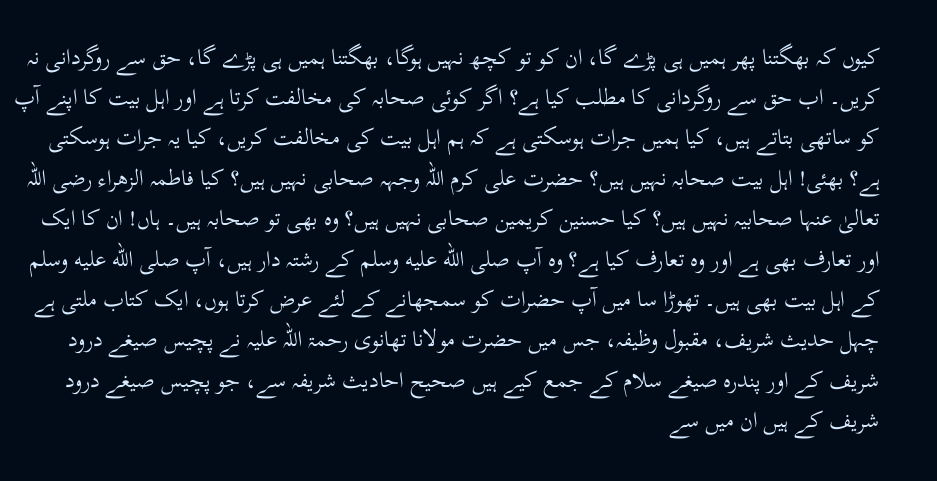کیوں کہ بھگتنا پھر ہمیں ہی پڑے گا، ان کو تو کچھ نہیں ہوگا، بھگتنا ہمیں ہی پڑے گا، حق سے روگردانی نہ کریں۔ اب حق سے روگردانی کا مطلب کیا ہے؟ اگر کوئی صحابہ کی مخالفت کرتا ہے اور اہل بیت کا اپنے آپ کو ساتھی بتاتے ہیں، کیا ہمیں جرات ہوسکتی ہے کہ ہم اہل بیت کی مخالفت کریں، کیا یہ جرات ہوسکتی ہے؟ بھئی! اہل بیت صحابہ نہیں ہیں؟ حضرت علی کرم اللہ وجہہ صحابی نہیں ہیں؟ کیا فاطمہ الزھراء رضی اللہ تعالیٰ عنہا صحابیہ نہیں ہیں؟ کیا حسنین کریمین صحابی نہیں ہیں؟ وہ بھی تو صحابہ ہیں۔ ہاں! ان کا ایک اور تعارف بھی ہے اور وہ تعارف کیا ہے؟ وہ آپ صلى الله عليه وسلم کے رشتہ دار ہیں، آپ صلى الله عليه وسلم کے اہل بیت بھی ہیں۔ تھوڑا سا میں آپ حضرات کو سمجھانے کے لئے عرض کرتا ہوں، ایک کتاب ملتی ہے چہل حدیث شریف، مقبول وظیفہ، جس میں حضرت مولانا تھانوی رحمۃ اللہ علیہ نے پچیس صیغے درود شریف کے اور پندرہ صیغے سلام کے جمع کیے ہیں صحیح احادیث شریفہ سے، جو پچیس صیغے درود شریف کے ہیں ان میں سے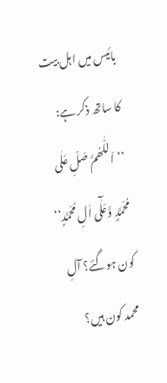بائیس میں اہل بیت کا ساتھ ذکر ہے:
’’اَللّٰھُمَّ صَلِّ عَلٰی مُحَمَّدٍ وَّعَلٰٓی اٰلِ مُحَمَّدٍ‘‘ کون ہوگئے؟ آلِ محمد کون ہیں؟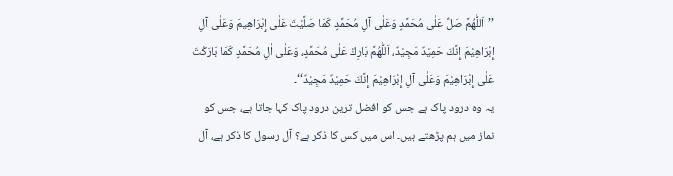’’اَللّٰهُمَّ صَلِّ عَلٰى مُحَمَّدٍ وَعَلٰى آلِ مُحَمَّدٍ كَمَا صَلَّيْتَ عَلٰى إِبْرَاهِيمَ وَعَلٰى آلِ إِبْرَاهِيْمَ إِنَّكَ حَمِيْدٌ مَجِيْدٌ، اَللّٰهُمَّ بَارِكْ عَلٰى مُحَمَّدٍ، وَعَلٰى اٰلِ مُحَمَّدٍ كَمَا بَارَكْتَ عَلٰى إِبْرَاهِيْمَ وَعَلٰى آلِ إِبْرَاهِيْمَ إِنَّكَ حَمِيْدٌ مَجِيْدٌ‘‘۔
یہ وہ درود پاک ہے جس کو افضل ترین درود پاک کہا جاتا ہے، جس کو نماز میں ہم پڑھتے ہیں۔ اس میں کس کا ذکر ہے؟ آل رسول کا ذکر ہے، آل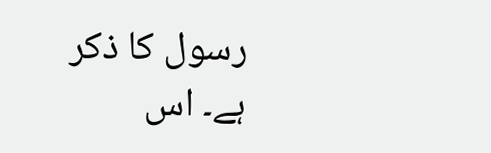رسول کا ذکر ہے۔ اس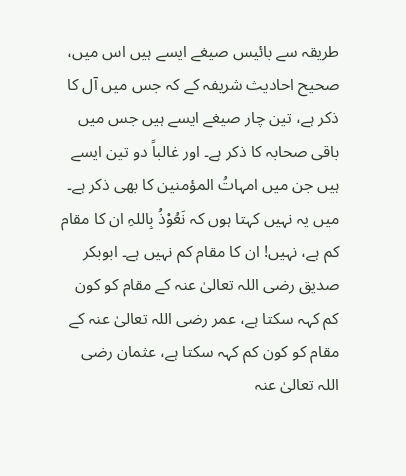طریقہ سے بائیس صیغے ایسے ہیں اس میں، صحیح احادیث شریفہ کے کہ جس میں آل کا ذکر ہے، تین چار صیغے ایسے ہیں جس میں باقی صحابہ کا ذکر ہے۔ اور غالباً دو تین ایسے ہیں جن میں امہاتُ المؤمنین کا بھی ذکر ہے۔ میں یہ نہیں کہتا ہوں کہ نَعُوْذُ بِاللہِ ان کا مقام کم ہے، نہیں! ان کا مقام کم نہیں ہے۔ ابوبکر صدیق رضی اللہ تعالیٰ عنہ کے مقام کو کون کم کہہ سکتا ہے، عمر رضی اللہ تعالیٰ عنہ کے مقام کو کون کم کہہ سکتا ہے، عثمان رضی اللہ تعالیٰ عنہ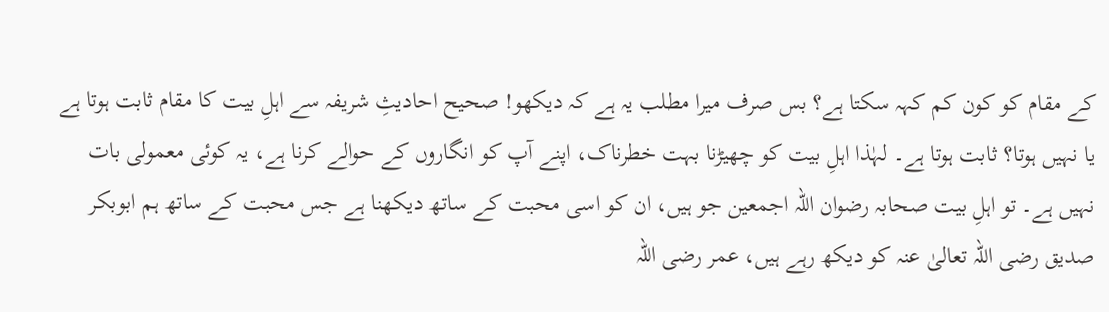کے مقام کو کون کم کہہ سکتا ہے؟ بس صرف میرا مطلب یہ ہے کہ دیکھو! صحیح احادیثِ شریفہ سے اہلِ بیت کا مقام ثابت ہوتا ہے یا نہیں ہوتا؟ ثابت ہوتا ہے۔ لہٰذا اہلِ بیت کو چھیڑنا بہت خطرناک، اپنے آپ کو انگاروں کے حوالے کرنا ہے، یہ کوئی معمولی بات نہیں ہے۔ تو اہلِ بیت صحابہ رضوان اللہ اجمعین جو ہیں، ان کو اسی محبت کے ساتھ دیکھنا ہے جس محبت کے ساتھ ہم ابوبکر صدیق رضی اللہ تعالیٰ عنہ کو دیکھ رہے ہیں، عمر رضی اللہ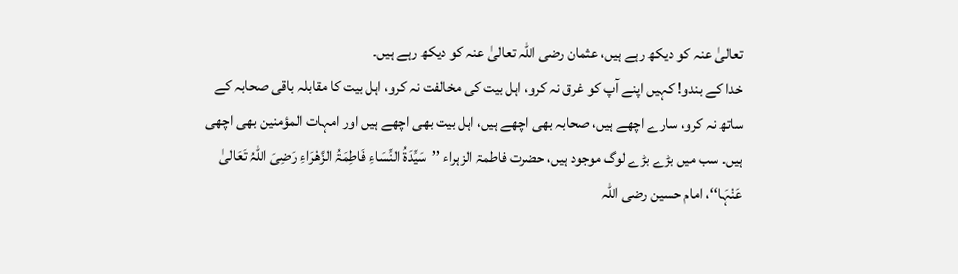تعالیٰ عنہ کو دیکھ رہے ہیں، عثمان رضی اللہ تعالیٰ عنہ کو دیکھ رہے ہیں۔
خدا کے بندو! کہیں اپنے آپ کو غرق نہ کرو، اہل بیت کی مخالفت نہ کرو، اہل بیت کا مقابلہ باقی صحابہ کے ساتھ نہ کرو، سارے اچھے ہیں، صحابہ بھی اچھے ہیں، اہل بیت بھی اچھے ہیں اور امہات المؤمنین بھی اچھی ہیں۔ سب میں بڑے بڑے لوگ موجود ہیں، حضرت فاطمۃ الزہراء ’’سَیِّدَۃُ النِّسَاءِ فَاطِمَۃُ الزَّھْرَاءِ رَضِیَ اللہُ تَعَالیٰ عَنْہَا‘‘، امام حسین رضی اللہ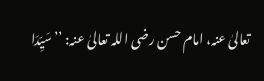تعالیٰ عنہ، امام حسن رضی اللہ تعالیٰ عنہ: ’’سَیِّدَا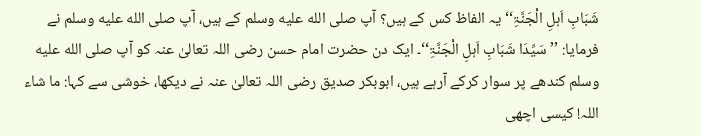شَبَابِ اَہلِ الْجَنَّۃِ‘‘ یہ الفاظ کس کے ہیں؟ آپ صلى الله عليه وسلم کے ہیں، آپ صلى الله عليه وسلم نے فرمایا: ’’سَیِّدَا شَبَابِ اَہلِ الْجَنَّۃِ‘‘۔ ایک دن حضرت امام حسن رضی اللہ تعالیٰ عنہ کو آپ صلى الله عليه وسلم کندھے پر سوار کرکے آرہے ہیں، ابوبکر صدیق رضی اللہ تعالیٰ عنہ نے دیکھا، خوشی سے کہا: ما شاء اللہ! کیسی اچھی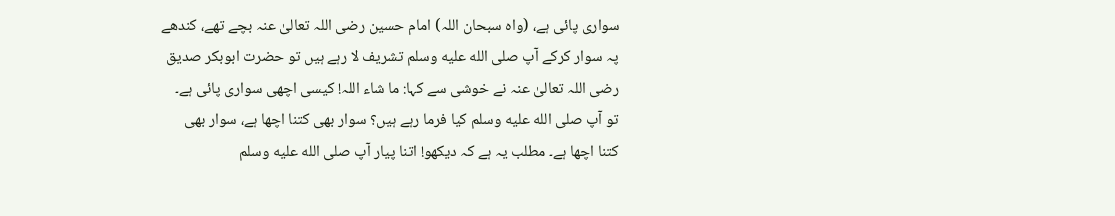سواری پائی ہے، (واہ سبحان اللہ) امام حسین رضی اللہ تعالیٰ عنہ بچے تھے، کندھے پہ سوار کرکے آپ صلى الله عليه وسلم تشریف لا رہے ہیں تو حضرت ابوبکر صدیق رضی اللہ تعالیٰ عنہ نے خوشی سے کہا: ما شاء اللہ! کیسی اچھی سواری پائی ہے۔ تو آپ صلى الله عليه وسلم کیا فرما رہے ہیں؟ سوار بھی کتنا اچھا ہے، سوار بھی کتنا اچھا ہے۔ مطلب یہ ہے کہ دیکھو! اتنا پیار آپ صلى الله عليه وسلم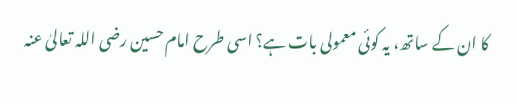کا ان کے ساتھ، یہ کوئی معمولی بات ہے؟ اسی طرح امام حسین رضی اللہ تعالیٰ عنہ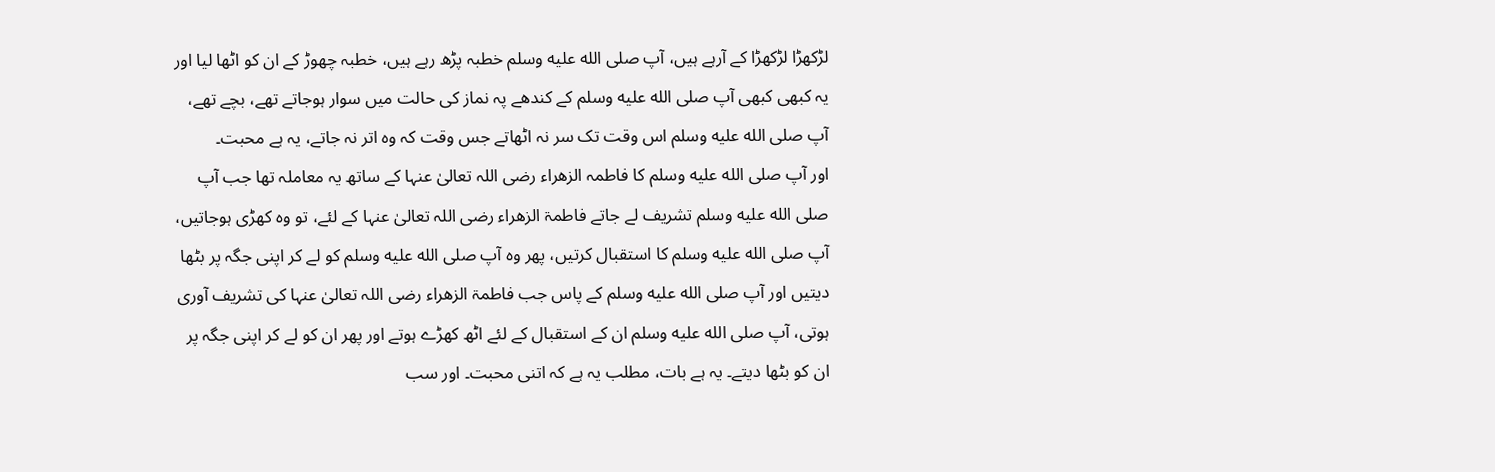لڑکھڑا لڑکھڑا کے آرہے ہیں، آپ صلى الله عليه وسلم خطبہ پڑھ رہے ہیں، خطبہ چھوڑ کے ان کو اٹھا لیا اور یہ کبھی کبھی آپ صلى الله عليه وسلم کے کندھے پہ نماز کی حالت میں سوار ہوجاتے تھے، بچے تھے، آپ صلى الله عليه وسلم اس وقت تک سر نہ اٹھاتے جس وقت کہ وہ اتر نہ جاتے، یہ ہے محبت۔
اور آپ صلى الله عليه وسلم کا فاطمہ الزھراء رضی اللہ تعالیٰ عنہا کے ساتھ یہ معاملہ تھا جب آپ صلى الله عليه وسلم تشریف لے جاتے فاطمۃ الزھراء رضی اللہ تعالیٰ عنہا کے لئے، تو وہ کھڑی ہوجاتیں، آپ صلى الله عليه وسلم کا استقبال کرتیں، پھر وہ آپ صلى الله عليه وسلم کو لے کر اپنی جگہ پر بٹھا دیتیں اور آپ صلى الله عليه وسلم کے پاس جب فاطمۃ الزھراء رضی اللہ تعالیٰ عنہا کی تشریف آوری ہوتی، آپ صلى الله عليه وسلم ان کے استقبال کے لئے اٹھ کھڑے ہوتے اور پھر ان کو لے کر اپنی جگہ پر ان کو بٹھا دیتے۔ یہ ہے بات، مطلب یہ ہے کہ اتنی محبت۔ اور سب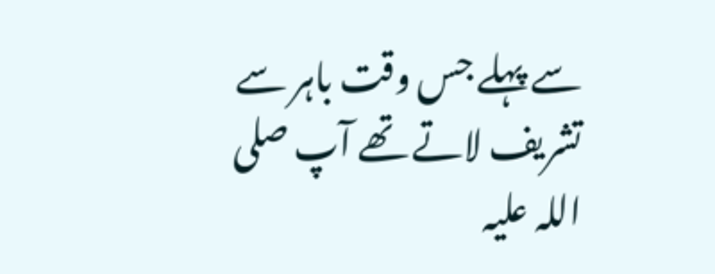سے پہلے جس وقت باہر سے تشریف لاتے تھے آپ صلی اللہ علیہ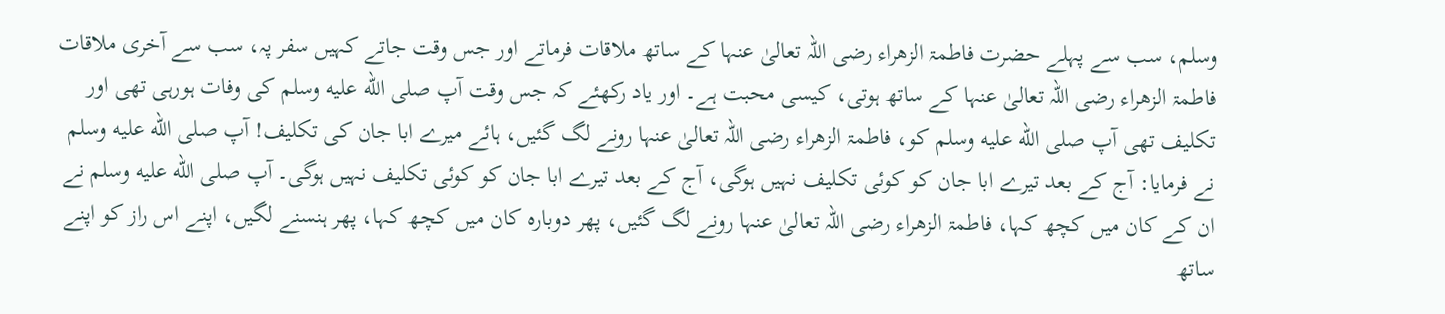وسلم، سب سے پہلے حضرت فاطمۃ الزھراء رضی اللہ تعالیٰ عنہا کے ساتھ ملاقات فرماتے اور جس وقت جاتے کہیں سفر پہ، سب سے آخری ملاقات فاطمۃ الزھراء رضی اللہ تعالیٰ عنہا کے ساتھ ہوتی، کیسی محبت ہے۔ اور یاد رکھئے کہ جس وقت آپ صلى الله عليه وسلم کی وفات ہورہی تھی اور تکلیف تھی آپ صلى الله عليه وسلم کو، فاطمۃ الزھراء رضی اللہ تعالیٰ عنہا رونے لگ گئیں، ہائے میرے ابا جان کی تکلیف! آپ صلى الله عليه وسلم نے فرمایا: آج کے بعد تیرے ابا جان کو کوئی تکلیف نہیں ہوگی، آج کے بعد تیرے ابا جان کو کوئی تکلیف نہیں ہوگی۔ آپ صلى الله عليه وسلم نے ان کے کان میں کچھ کہا، فاطمۃ الزھراء رضی اللہ تعالیٰ عنہا رونے لگ گئیں، پھر دوبارہ کان میں کچھ کہا، پھر ہنسنے لگیں، اپنے اس راز کو اپنے ساتھ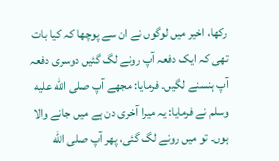رکھا، اخیر میں لوگوں نے ان سے پوچھا کہ کیا بات تھی کہ ایک دفعہ آپ رونے لگ گئیں دوسری دفعہ آپ ہنسنے لگیں۔ فرمایا: مجھے آپ صلى الله عليه وسلم نے فرمایا: یہ میرا آخری دن ہے میں جانے والا ہوں۔ تو میں رونے لگ گئی، پھر آپ صلى الله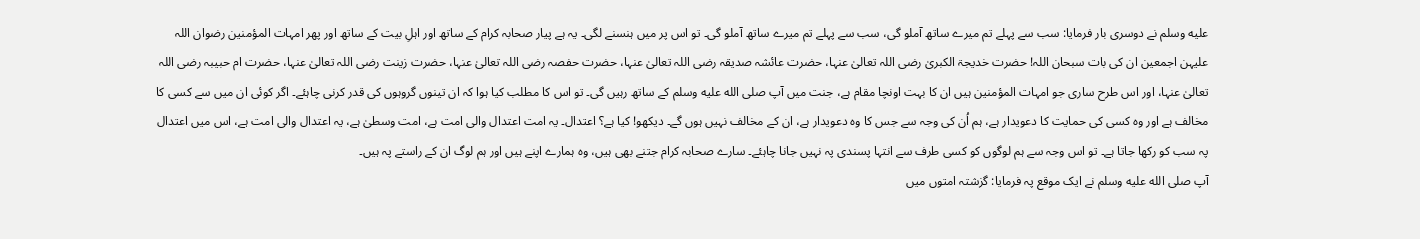عليه وسلم نے دوسری بار فرمایا: سب سے پہلے تم میرے ساتھ آملو گی، سب سے پہلے تم میرے ساتھ آملو گی۔ تو اس پر میں ہنسنے لگی۔ یہ ہے پیار صحابہ کرام کے ساتھ اور اہلِ بیت کے ساتھ اور پھر امہات المؤمنین رضوان اللہ علیہن اجمعین ان کی بات سبحان اللہ! حضرت خدیجۃ الکبریٰ رضی اللہ تعالیٰ عنہا، حضرت عائشہ صدیقہ رضی اللہ تعالیٰ عنہا، حضرت حفصہ رضی اللہ تعالیٰ عنہا، حضرت زینت رضی اللہ تعالیٰ عنہا، حضرت ام حبیبہ رضی اللہ تعالیٰ عنہا، اور اس طرح ساری جو امہات المؤمنین ہیں ان کا بہت اونچا مقام ہے، جنت میں آپ صلى الله عليه وسلم کے ساتھ رہیں گی۔ تو اس کا مطلب کیا ہوا کہ ان تینوں گروہوں کی قدر کرنی چاہئے۔ اگر کوئی ان میں سے کسی کا مخالف ہے اور وہ کسی کی حمایت کا دعویدار ہے، ہم اُن کی وجہ سے جس کا وہ دعویدار ہے، ان کے مخالف نہیں ہوں گے۔ دیکھو! کیا ہے؟ اعتدال۔ یہ امت اعتدال والی امت ہے، امت وسطیٰ ہے، یہ اعتدال والی امت ہے، اس میں اعتدال پہ سب کو رکھا جاتا ہے۔ تو اس وجہ سے ہم لوگوں کو کسی طرف سے انتہا پسندی پہ نہیں جانا چاہئے۔ سارے صحابہ کرام جتنے بھی ہیں، وہ ہمارے اپنے ہیں اور ہم لوگ ان کے راستے پہ ہیں۔
آپ صلى الله عليه وسلم نے ایک موقع پہ فرمایا: گزشتہ امتوں میں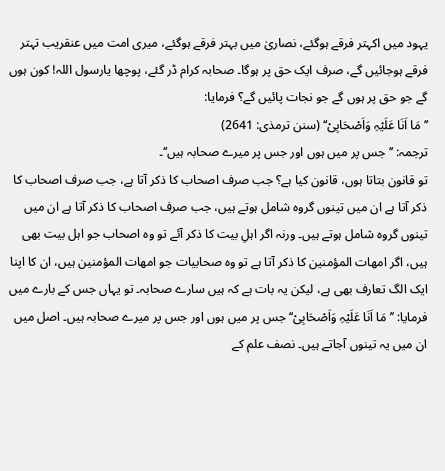یہود میں اکہتر فرقے ہوگئے، نصاریٰ میں بہتر فرقے ہوگئے، میری امت میں عنقریب تہتر فرقے ہوجائیں گے، صرف ایک حق پر ہوگا۔ صحابہ کرام ڈر گئے، پوچھا یارسول اللہ! کون ہوں گے جو حق پر ہوں گے جو نجات پائیں گے؟ فرمایا:
’’مَا اَنَا عَلَیْہِ وَاَصْحَابِیْ‘‘ (سنن ترمذی: 2641)
ترجمہ: ’’جس پر میں ہوں اور جس پر میرے صحابہ ہیں‘‘۔
تو قانون بتاتا ہوں، قانون کیا ہے؟ جب صرف اصحاب کا ذکر آتا ہے، جب صرف اصحاب کا ذکر آتا ہے ان میں تینوں گروہ شامل ہوتے ہیں، جب صرف اصحاب کا ذکر آتا ہے ان میں تینوں گروہ شامل ہوتے ہیں۔ ورنہ اگر اہلِ بیت کا ذکر آئے تو وہ اصحاب جو اہل بیت بھی ہیں، اگر امھات المؤمنین کا ذکر آتا ہے تو وہ صحابیات جو امھات المؤمنین ہیں، ان کا اپنا ایک الگ تعارف بھی ہے، لیکن یہ بات ہے کہ ہیں سارے صحابہ۔ تو یہاں جس کے بارے میں فرمایا: ’’مَا اَنَا عَلَیْہِ وَاَصْحَابِیْ‘‘ جس پر میں ہوں اور جس پر میرے صحابہ ہیں۔ اصل میں ان میں یہ تینوں آجاتے ہیں۔ نصف علم کے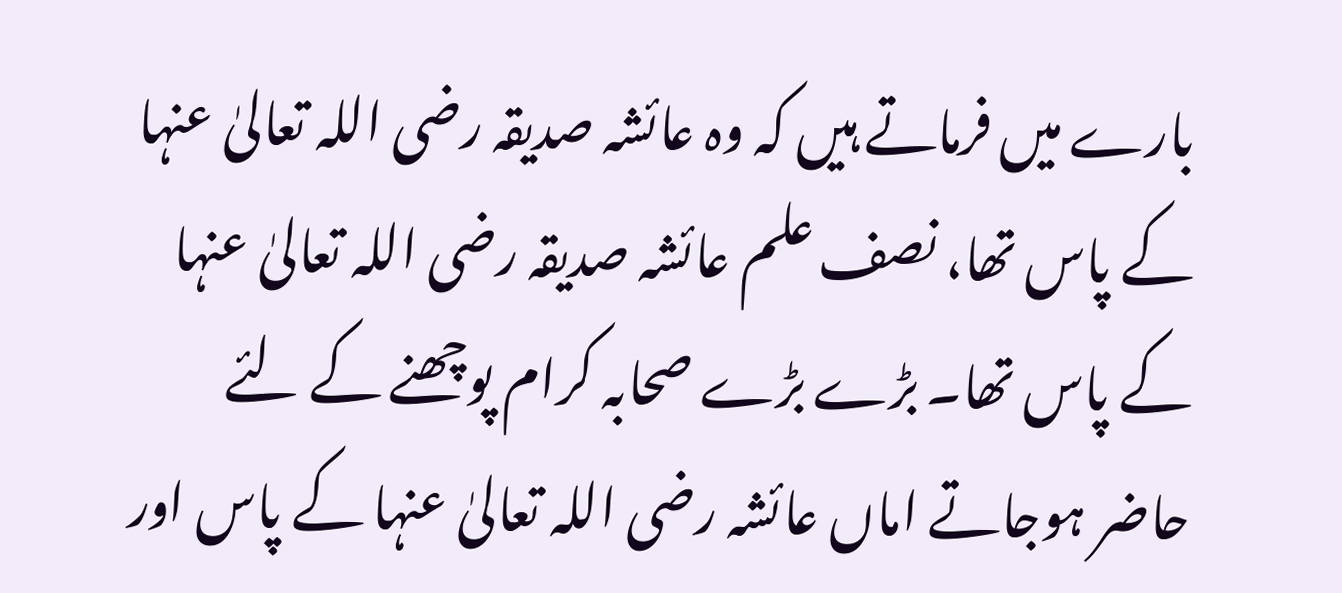بارے میں فرماتے ہیں کہ وہ عائشہ صدیقہ رضی اللہ تعالیٰ عنہا کے پاس تھا، نصف علم عائشہ صدیقہ رضی اللہ تعالیٰ عنہا کے پاس تھا۔ بڑے بڑے صحابہ کرام پوچھنے کے لئے حاضر ہوجاتے اماں عائشہ رضی اللہ تعالیٰ عنہا کے پاس اور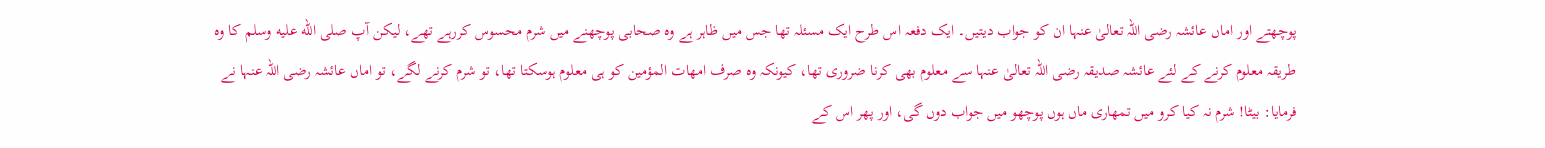پوچھتے اور اماں عائشہ رضی اللہ تعالیٰ عنہا ان کو جواب دیتیں۔ ایک دفعہ اس طرح ایک مسئلہ تھا جس میں ظاہر ہے وہ صحابی پوچھنے میں شرم محسوس کررہے تھے، لیکن آپ صلى الله عليه وسلم کا وہ طریقہ معلوم کرنے کے لئے عائشہ صدیقہ رضی اللہ تعالیٰ عنہا سے معلوم بھی کرنا ضروری تھا، کیونکہ وہ صرف امھات المؤمین کو ہی معلوم ہوسکتا تھا، تو شرم کرنے لگے، تو اماں عائشہ رضی اللہ عنہا نے فرمایا: بیٹا! شرم نہ کیا کرو میں تمھاری ماں ہوں پوچھو میں جواب دوں گی، اور پھر اس کے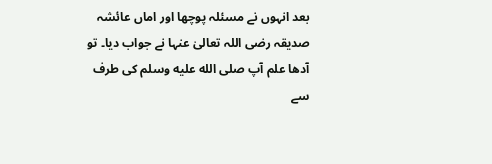بعد انہوں نے مسئلہ پوچھا اور اماں عائشہ صدیقہ رضی اللہ تعالیٰ عنہا نے جواب دیا۔ تو آدھا علم آپ صلى الله عليه وسلم کی طرف سے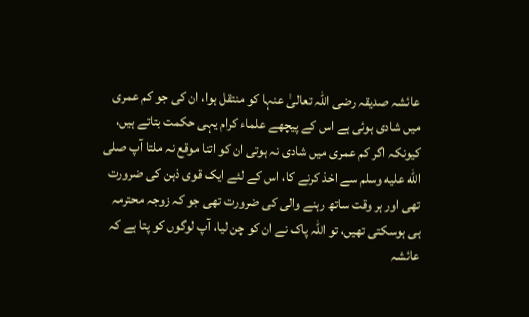عائشہ صدیقہ رضی اللہ تعالیٰ عنہا کو منتقل ہوا، ان کی جو کم عمری میں شادی ہوئی ہے اس کے پیچھے علماء کرام یہی حکمت بتاتے ہیں، کیونکہ اگر کم عمری میں شادی نہ ہوتی ان کو اتنا موقع نہ ملتا آپ صلى الله عليه وسلم سے اخذ کرنے کا، اس کے لئے ایک قوی ذہن کی ضرورت تھی اور ہر وقت ساتھ رہنے والی کی ضرورت تھی جو کہ زوجہ محترمہ ہی ہوسکتی تھیں، تو اللہ پاک نے ان کو چن لیا، آپ لوگوں کو پتا ہے کہ عائشہ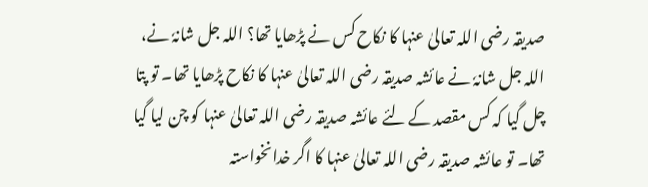صدیقہ رضی اللہ تعالیٰ عنہا کا نکاح کس نے پڑھایا تھا؟ اللہ جل شانہٗ نے، اللہ جل شانہٗ نے عائشہ صدیقہ رضی اللہ تعالیٰ عنہا کا نکاح پڑھایا تھا۔ تو پتا چل گیا کہ کس مقصد کے لئے عائشہ صدیقہ رضی اللہ تعالیٰ عنہا کو چن لیا گیا تھا۔ تو عائشہ صدیقہ رضی اللہ تعالیٰ عنہا کا اگر خدانخواستہ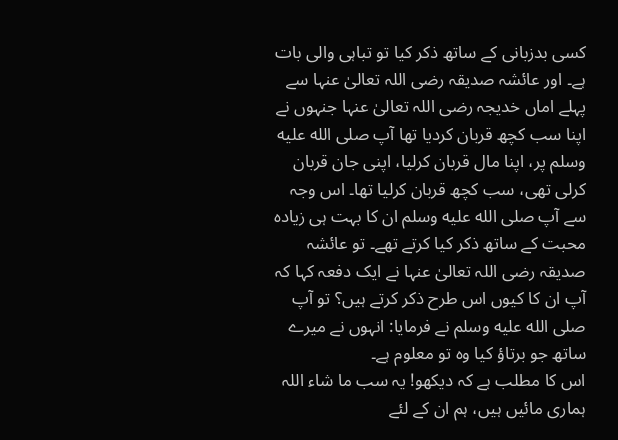کسی بدزبانی کے ساتھ ذکر کیا تو تباہی والی بات ہے۔ اور عائشہ صدیقہ رضی اللہ تعالیٰ عنہا سے پہلے اماں خدیجہ رضی اللہ تعالیٰ عنہا جنہوں نے اپنا سب کچھ قربان کردیا تھا آپ صلى الله عليه وسلم پر، اپنا مال قربان کرلیا، اپنی جان قربان کرلی تھی، سب کچھ قربان کرلیا تھا۔ اس وجہ سے آپ صلى الله عليه وسلم ان کا بہت ہی زیادہ محبت کے ساتھ ذکر کیا کرتے تھے۔ تو عائشہ صدیقہ رضی اللہ تعالیٰ عنہا نے ایک دفعہ کہا کہ آپ ان کا کیوں اس طرح ذکر کرتے ہیں؟ تو آپ صلى الله عليه وسلم نے فرمایا: انہوں نے میرے ساتھ جو برتاؤ کیا وہ تو معلوم ہے۔
اس کا مطلب ہے کہ دیکھو! یہ سب ما شاء اللہ ہماری مائیں ہیں، ہم ان کے لئے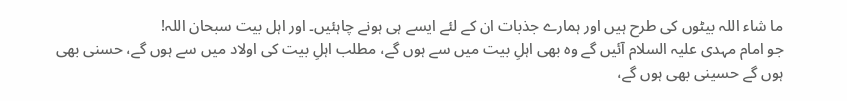ما شاء اللہ بیٹوں کی طرح ہیں اور ہمارے جذبات ان کے لئے ایسے ہی ہونے چاہئیں۔ اور اہل بیت سبحان اللہ!
جو امام مہدی علیہ السلام آئیں گے وہ بھی اہلِ بیت میں سے ہوں گے، مطلب اہلِ بیت کی اولاد میں سے ہوں گے، حسنی بھی ہوں گے حسینی بھی ہوں گے،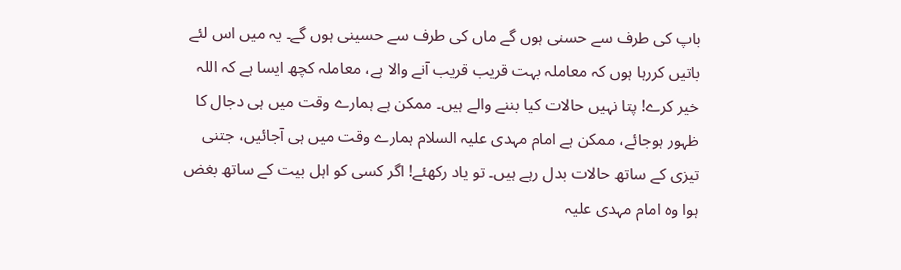باپ کی طرف سے حسنی ہوں گے ماں کی طرف سے حسینی ہوں گے۔ یہ میں اس لئے باتیں کررہا ہوں کہ معاملہ بہت قریب قریب آنے والا ہے، معاملہ کچھ ایسا ہے کہ اللہ خیر کرے! پتا نہیں حالات کیا بننے والے ہیں۔ ممکن ہے ہمارے وقت میں ہی دجال کا ظہور ہوجائے، ممکن ہے امام مہدی علیہ السلام ہمارے وقت میں ہی آجائیں، جتنی تیزی کے ساتھ حالات بدل رہے ہیں۔ تو یاد رکھئے! اگر کسی کو اہل بیت کے ساتھ بغض ہوا وہ امام مہدی علیہ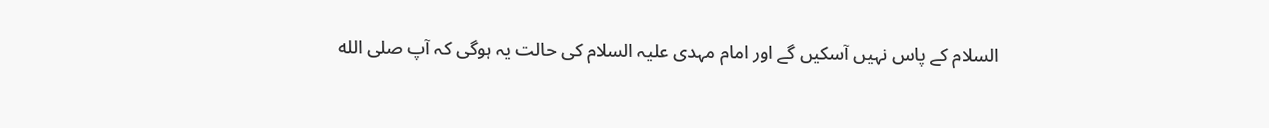السلام کے پاس نہیں آسکیں گے اور امام مہدی علیہ السلام کی حالت یہ ہوگی کہ آپ صلى الله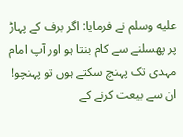عليه وسلم نے فرمایا: اگر برف کے پہاڑ پر پھسلنے سے کام بنتا ہو اور آپ امام مہدی تک پہنچ سکتے ہوں تو پہنچو! ان سے بیعت کرنے کے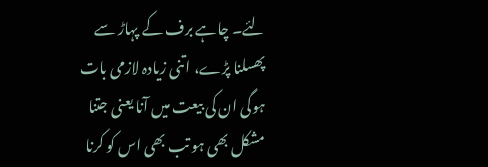لئے۔ چاہے برف کے پہاڑ سے پھسلنا پڑے، اتنی زیادہ لازمی بات ہوگی ان کی بیعت میں آنا یعنی جتنا مشکل بھی ہو تب بھی اس کو کرنا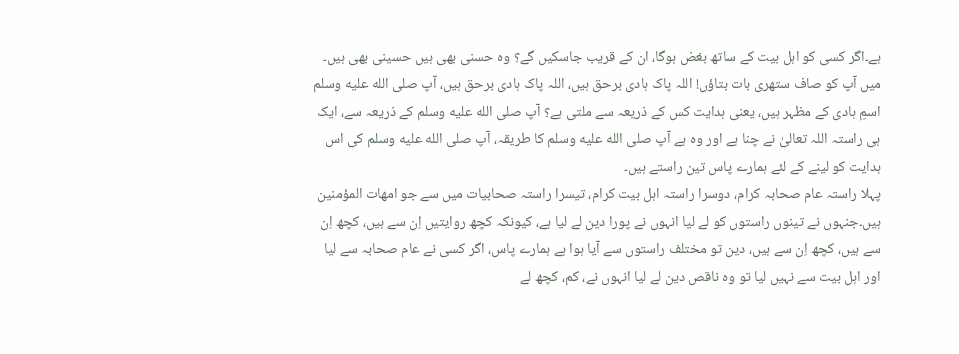ہے۔اگر کسی کو اہل بیت کے ساتھ بغض ہوگا، ان کے قریب جاسکیں گے؟ وہ حسنی بھی ہیں حسینی بھی ہیں۔
میں آپ کو صاف ستھری بات بتاؤں! اللہ پاک ہادی برحق ہیں، اللہ پاک ہادی برحق ہیں، آپ صلى الله عليه وسلم اسمِ ہادی کے مظہر ہیں، یعنی ہدایت کس کے ذریعہ سے ملتی ہے؟ آپ صلى الله عليه وسلم کے ذریعہ سے، ایک ہی راستہ اللہ تعالیٰ نے چنا ہے اور وہ ہے آپ صلى الله عليه وسلم کا طریقہ، آپ صلى الله عليه وسلم کی اس ہدایت کو لینے کے لئے ہمارے پاس تین راستے ہیں۔
پہلا راستہ عام صحابہ کرام، دوسرا راستہ اہل بیت کرام، تیسرا راستہ صحابیات میں سے جو امھات المؤمنین ہیں۔جنہوں نے تینوں راستوں کو لے لیا انہوں نے پورا دین لے لیا ہے، کیونکہ کچھ روایتیں اِن سے ہیں، کچھ اِن سے ہیں، کچھ اِن سے ہیں، دین تو مختلف راستوں سے آیا ہوا ہے ہمارے پاس، اگر کسی نے عام صحابہ سے لیا اور اہل بیت سے نہیں لیا تو وہ ناقص دین لے لیا انہوں نے، کم، کچھ لے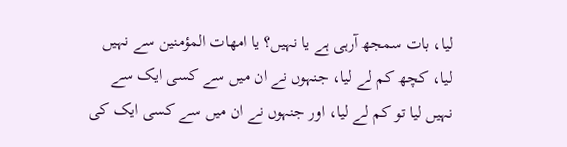لیا، بات سمجھ آرہی ہے یا نہیں؟ یا امھات المؤمنین سے نہیں لیا، کچھ کم لے لیا، جنہوں نے ان میں سے کسی ایک سے نہیں لیا تو کم لے لیا، اور جنہوں نے ان میں سے کسی ایک کی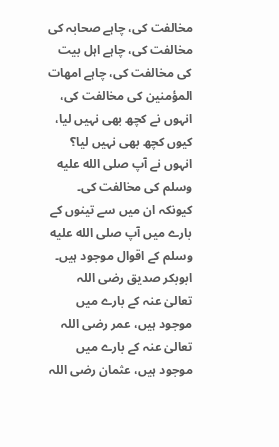مخالفت کی، چاہے صحابہ کی مخالفت کی، چاہے اہل بیت کی مخالفت کی، چاہے امھات المؤمنین کی مخالفت کی، انہوں نے کچھ بھی نہیں لیا، کیوں کچھ بھی نہیں لیا؟ انہوں نے آپ صلى الله عليه وسلم کی مخالفت کی۔ کیونکہ ان میں سے تینوں کے بارے میں آپ صلى الله عليه وسلم کے اقوال موجود ہیں۔ ابوبکر صدیق رضی اللہ تعالیٰ عنہ کے بارے میں موجود ہیں، عمر رضی اللہ تعالیٰ عنہ کے بارے میں موجود ہیں، عثمان رضی اللہ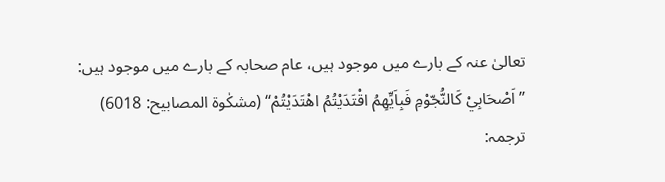تعالیٰ عنہ کے بارے میں موجود ہیں، عام صحابہ کے بارے میں موجود ہیں:
’’اَصْحَابِيْ كَالنُّجّوْمِ فَبِاَيِّهِمُ اقْتَدَيْتُمُ اهْتَدَيْتُمْ‘‘ (مشکٰوۃ المصابیح: 6018)
ترجمہ: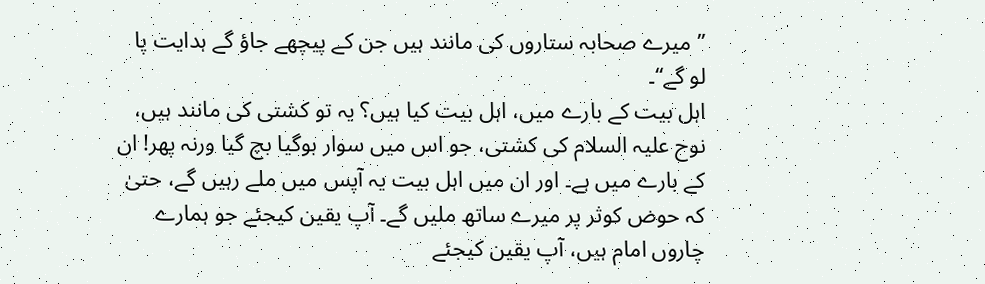’’میرے صحابہ ستاروں کی مانند ہیں جن کے پیچھے جاؤ گے ہدایت پا لو گے‘‘۔
اہل بیت کے بارے میں، اہل بیت کیا ہیں؟ یہ تو کشتی کی مانند ہیں، نوح علیہ السلام کی کشتی، جو اس میں سوار ہوگیا بچ گیا ورنہ پھر! ان کے بارے میں ہے۔ اور ان میں اہل بیت یہ آپس میں ملے رہیں گے، حتیٰ کہ حوض کوثر پر میرے ساتھ ملیں گے۔ آپ یقین کیجئے جو ہمارے چاروں امام ہیں، آپ یقین کیجئے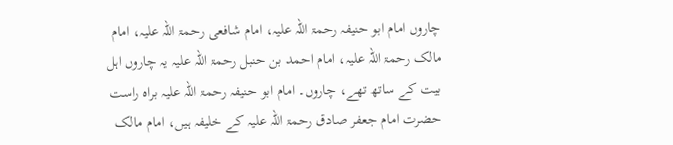چاروں امام ابو حنیفہ رحمۃ اللہ علیہ، امام شافعی رحمۃ اللہ علیہ، امام مالک رحمۃ اللہ علیہ، امام احمد بن حنبل رحمۃ اللہ علیہ یہ چاروں اہل بیت کے ساتھ تھے، چاروں۔ امام ابو حنیفہ رحمۃ اللہ علیہ براہ راست حضرت امام جعفر صادق رحمۃ اللہ علیہ کے خلیفہ ہیں، امام مالک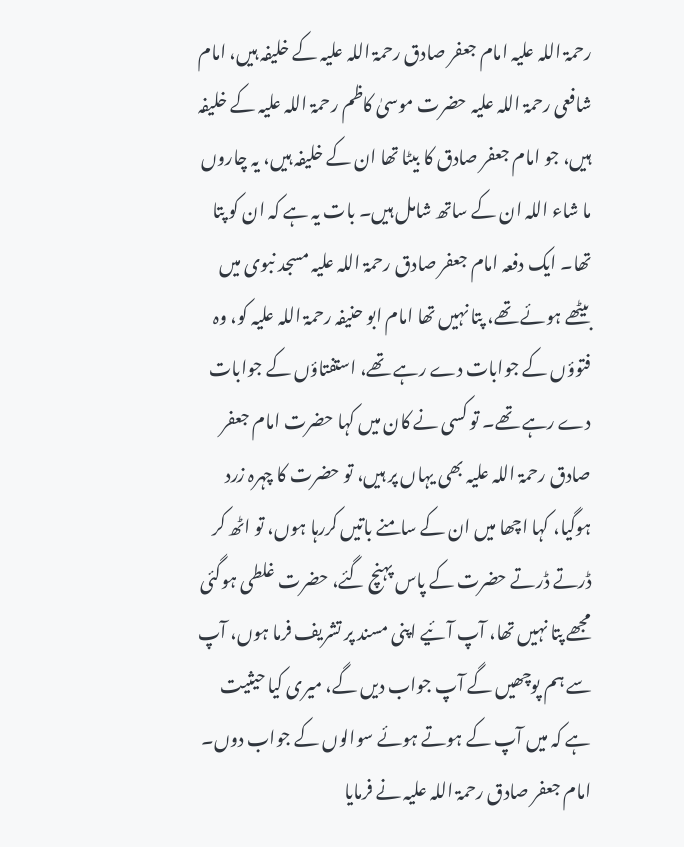رحمۃ اللہ علیہ امام جعفر صادق رحمۃ اللہ علیہ کے خلیفہ ہیں، امام شافعی رحمۃ اللہ علیہ حضرت موسیٰ کاظم رحمۃ اللہ علیہ کے خلیفہ ہیں، جو امام جعفر صادق کا بیٹا تھا ان کے خلیفہ ہیں، یہ چاروں ما شاء اللہ ان کے ساتھ شامل ہیں۔ بات یہ ہے کہ ان کو پتا تھا۔ ایک دفعہ امام جعفر صادق رحمۃ اللہ علیہ مسجد نبوی میں بیٹھے ہوئے تھے، پتا نہیں تھا امام ابو حنیفہ رحمۃ اللہ علیہ کو، وہ فتوؤں کے جوابات دے رہے تھے، استفتاؤں کے جوابات دے رہے تھے۔ تو کسی نے کان میں کہا حضرت امام جعفر صادق رحمۃ اللہ علیہ بھی یہاں پر ہیں، تو حضرت کا چہرہ زرد ہوگیا، کہا اچھا میں ان کے سامنے باتیں کررہا ہوں، تو اٹھ کر ڈرتے ڈرتے حضرت کے پاس پہنچ گئے، حضرت غلطی ہوگئی مجھے پتا نہیں تھا، آپ آئیے اپنی مسند پر تشریف فرما ہوں، آپ سے ہم پوچھیں گے آپ جواب دیں گے، میری کیا حیثیت ہے کہ میں آپ کے ہوتے ہوئے سوالوں کے جواب دوں۔ امام جعفر صادق رحمۃ اللہ علیہ نے فرمایا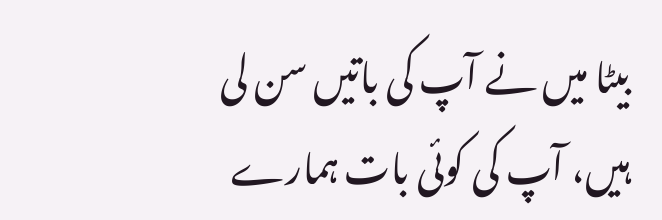بیٹا میں نے آپ کی باتیں سن لی ہیں، آپ کی کوئی بات ہمارے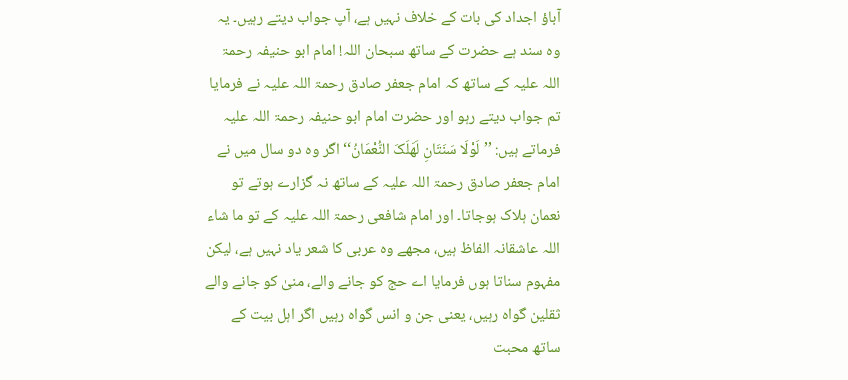آباؤ اجداد کی بات کے خلاف نہیں ہے، آپ جواب دیتے رہیں۔ یہ وہ سند ہے حضرت کے ساتھ سبحان اللہ! امام ابو حنیفہ رحمۃ اللہ علیہ کے ساتھ کہ امام جعفر صادق رحمۃ اللہ علیہ نے فرمایا تم جواب دیتے رہو اور حضرت امام ابو حنیفہ رحمۃ اللہ علیہ فرماتے ہیں: ’’لَوْلَا سَنَتَانِ لَهَلَکَ النُّعْمَانُ‘‘ اگر وہ دو سال میں نے امام جعفر صادق رحمۃ اللہ علیہ کے ساتھ نہ گزارے ہوتے تو نعمان ہلاک ہوجاتا۔ اور امام شافعی رحمۃ اللہ علیہ کے تو ما شاء اللہ عاشقانہ الفاظ ہیں، مجھے وہ عربی کا شعر یاد نہیں ہے، لیکن مفہوم سناتا ہوں فرمایا اے حج کو جانے والے، منیٰ کو جانے والے ثقلین گواہ رہیں، یعنی جن و انس گواہ رہیں اگر اہل بیت کے ساتھ محبت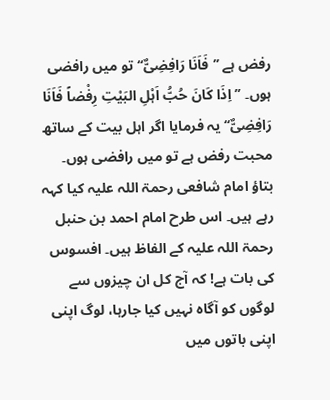رفض ہے ’’فَاَنَا رَافِضِیٌّ‘‘ تو میں رافضی ہوں۔ ’’اِذَا کَانَ حُبُّ اَہْلِ البَیْتِ رِفْضاً فَاَنَا رَافِضِیٌّ‘‘ یہ فرمایا اگر اہل بیت کے ساتھ محبت رفض ہے تو میں رافضی ہوں۔ بتاؤ امام شافعی رحمۃ اللہ علیہ کیا کہہ رہے ہیں۔ اس طرح امام احمد بن حنبل رحمۃ اللہ علیہ کے الفاظ ہیں۔ افسوس کی بات ہے! کہ آج کل ان چیزوں سے لوگوں کو آگاہ نہیں کیا جارہا، لوگ اپنی اپنی باتوں میں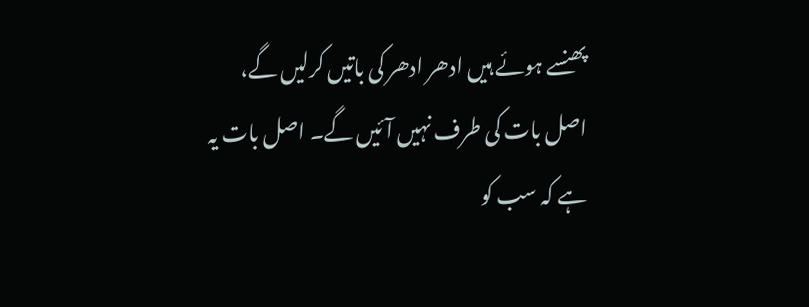پھنسے ہوئے ہیں ادھر ادھر کی باتیں کرلیں گے، اصل بات کی طرف نہیں آئیں گے۔ اصل بات یہ ہے کہ سب کو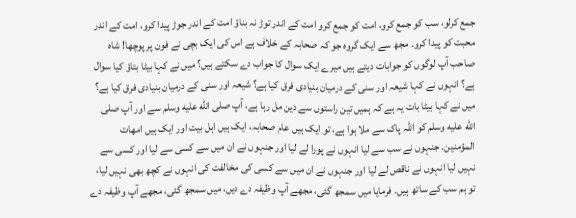جمع کرلو، سب کو جمع کرو، امت کو جمع کرو امت کے اندر توڑ نہ بناؤ امت کے اندر جوڑ پیدا کرو، امت کے اندر محبت کو پیدا کرو۔ مجھ سے ایک گروہ جو کہ صحابہ کے خلاف ہے اس کی ایک بچی نے فون پر پوچھا! شاہ صاحب آپ لوگوں کو جوابات دیتے ہیں میرے ایک سوال کا جواب دے سکتے ہیں؟ میں نے کہا بیٹا بتاؤ کیا سوال ہے؟ انہوں نے کہا شیعہ اور سنی کے درمیان بنیادی فرق کیا ہے؟ شیعہ اور سنی کے درمیان بنیادی فرق کیا ہے؟ میں نے کہا بیٹا بات یہ ہے کہ ہمیں تین راستوں سے دین مل رہا ہے، آپ صلى الله عليه وسلم سے اور آپ صلى الله عليه وسلم کو اللہ پاک سے ملا ہوا ہے، تو ایک ہیں عام صحابہ، ایک ہیں اہل بیت اور ایک ہیں امھات المؤمنین۔ جنہوں نے سب سے لیا انہوں نے پورا لے لیا اور جنہوں نے ان میں سے کسی سے لیا اور کسی سے نہیں لیا انہوں نے ناقص لے لیا اور جنہوں نے ان میں سے کسی کی مخالفت کی انہوں نے کچھ بھی نہیں لیا، تو ہم سب کے ساتھ ہیں۔ فرمایا میں سمجھ گئی، مجھے آپ وظیفہ دے دیں، میں سمجھ گئی، مجھے آپ وظیفہ دے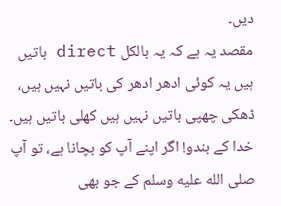دیں۔
مقصد یہ ہے کہ یہ بالکل direct باتیں ہیں یہ کوئی ادھر ادھر کی باتیں نہیں ہیں، ڈھکی چھپی باتیں نہیں ہیں کھلی باتیں ہیں۔ خدا کے بندو! اگر اپنے آپ کو بچانا ہے، تو آپ صلى الله عليه وسلم کے جو بھی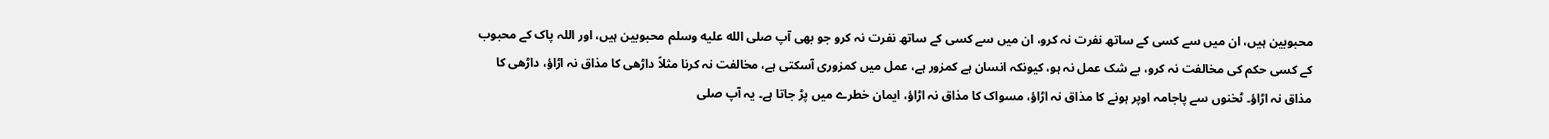محبوبین ہیں، ان میں سے کسی کے ساتھ نفرت نہ کرو، ان میں سے کسی کے ساتھ نفرت نہ کرو جو بھی آپ صلى الله عليه وسلم محبوبین ہیں، اور اللہ پاک کے محبوب کے کسی حکم کی مخالفت نہ کرو، بے شک عمل نہ ہو، کیونکہ انسان ہے کمزور ہے، عمل میں کمزوری آسکتی ہے، مخالفت نہ کرنا مثلاً داڑھی کا مذاق نہ اڑاؤ، داڑھی کا مذاق نہ اڑاؤ۔ ٹخنوں سے پاجامہ اوپر ہونے کا مذاق نہ اڑاؤ، مسواک کا مذاق نہ اڑاؤ، ایمان خطرے میں پڑ جاتا ہے۔ یہ آپ صلى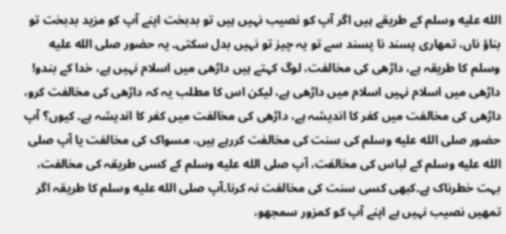الله عليه وسلم کے طریقے ہیں اگر آپ کو نصیب نہیں ہیں تو بدبخت اپنے آپ کو مزید بدبخت تو بناؤ ناں، تمھاری پسند نا پسند سے تو یہ چیز تو نہیں بدل سکتی۔ یہ حضور صلى الله عليه وسلم کا طریقہ ہے، داڑھی کی مخالفت، لوگ کہتے ہیں داڑھی میں اسلام نہیں ہے، خدا کے بندو! داڑھی میں اسلام نہیں اسلام میں داڑھی ہے، لیکن اس کا مطلب یہ کہ داڑھی کی مخالفت کرو، داڑھی کی مخالفت میں کفر کا اندیشہ ہے، داڑھی کی مخالفت میں کفر کا اندیشہ ہے۔ کیوں؟ آپ حضور صلى الله عليه وسلم کی سنت کی مخالفت کررہے ہیں، مسواک کی مخالفت یا آپ صلى الله عليه وسلم کے لباس کی مخالفت، آپ صلى الله عليه وسلم کے کسی طریقہ کی مخالفت، بہت خطرناک ہے۔کبھی کسی سنت کی مخالفت نہ کرنا۔آپ صلى الله عليه وسلم کا طریقہ اگر تمھیں نصیب نہیں ہے اپنے آپ کو کمزور سمجھو،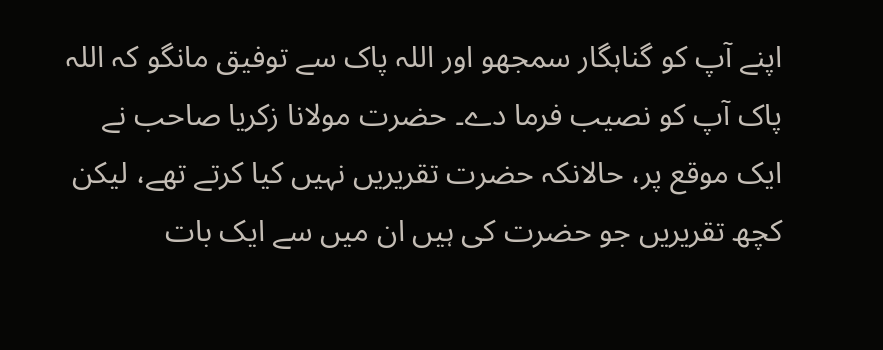اپنے آپ کو گناہگار سمجھو اور اللہ پاک سے توفیق مانگو کہ اللہ پاک آپ کو نصیب فرما دے۔ حضرت مولانا زکریا صاحب نے ایک موقع پر، حالانکہ حضرت تقریریں نہیں کیا کرتے تھے، لیکن کچھ تقریریں جو حضرت کی ہیں ان میں سے ایک بات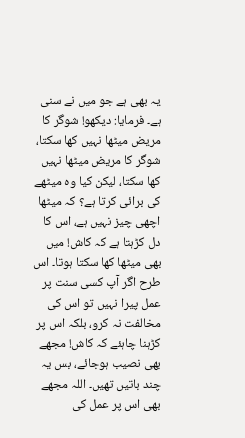یہ بھی ہے جو میں نے سنی ہے۔ فرمایا: دیکھو! شوگر کا مریض میٹھا نہیں کھا سکتا، شوگر کا مریض میٹھا نہیں کھا سکتا، لیکن کیا وہ میٹھے کی برائی کرتا ہے؟ کہ میٹھا اچھی چیز نہیں ہے، اس کا دل کڑہتا ہے کہ کاش! میں بھی میٹھا کھا سکتا ہوتا۔ اس طرح اگر آپ کسی سنت پر عمل پیرا نہیں تو اس کی مخالفت نہ کرو، بلکہ اس پر کڑہنا چاہئے کہ کاش! مجھے بھی نصیب ہوجائے، بس یہ چند باتیں تھیں۔ اللہ مجھے بھی اس پر عمل کی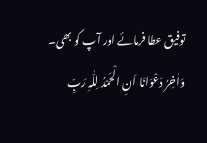توفیق عطا فرمائے اور آپ کو بھی۔
وَاٰخِرُ دَعْوَانَا اَنِ الْحَمْدُ لِلّٰہِ رَبِّ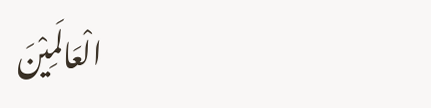الْعَالَمِیْنَ